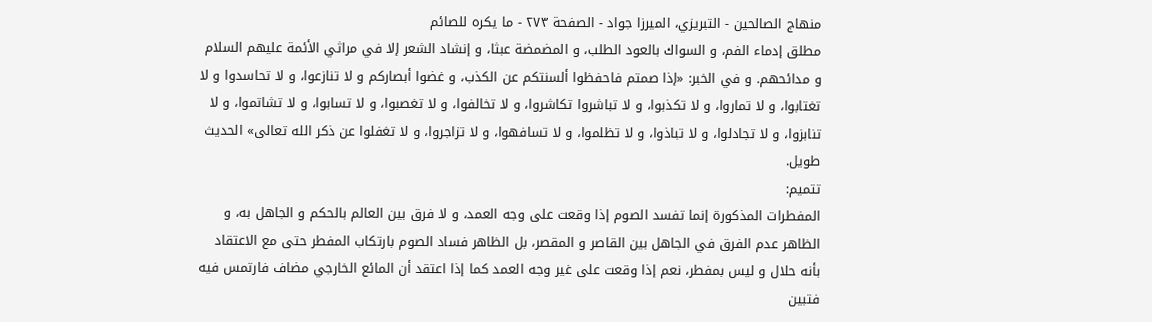منهاج الصالحين - التبريزي، الميرزا جواد - الصفحة ٢٧٣ - ما يكره للصائم
مطلق إدماء الفم، و السواك بالعود الطلب، و المضمضة عبثا، و إنشاد الشعر إلا في مراثي الأئمة عليهم السلام و مدائحهم. و في الخبر: «إذا صمتم فاحفظوا ألسنتكم عن الكذب، و غضوا أبصاركم و لا تنازعوا، و لا تحاسدوا و لا تغتابوا، و لا تماروا، و لا تكذبوا، و لا تباشروا تكاشروا، و لا تخالفوا، و لا تغصبوا، و لا تسابوا، و لا تشاتموا، و لا تنابزوا، و لا تجادلوا، و لا تباذوا، و لا تظلموا، و لا تسافهوا، و لا تزاجروا، و لا تغفلوا عن ذكر الله تعالى» الحديث طويل.
تتميم:
المفطرات المذكورة إنما تفسد الصوم إذا وقعت على وجه العمد، و لا فرق بين العالم بالحكم و الجاهل به، و الظاهر عدم الفرق في الجاهل بين القاصر و المقصر، بل الظاهر فساد الصوم بارتكاب المفطر حتى مع الاعتقاد بأنه حلال و ليس بمفطر، نعم إذا وقعت على غير وجه العمد كما إذا اعتقد أن المائع الخارجي مضاف فارتمس فيه فتبين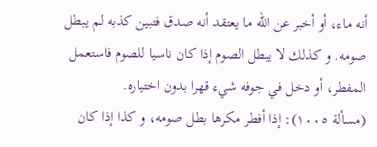أنه ماء، أو أخبر عن الله ما يعتقد أنه صدق فتبين كذبه لم يبطل صومه. و كذلك لا يبطل الصوم إذا كان ناسيا للصوم فاستعمل المفطر، أو دخل في جوفه شيء قهرا بدون اختياره.
(مسألة ١٠٠٥): إذا أفطر مكرها بطل صومه، و كذا إذا كان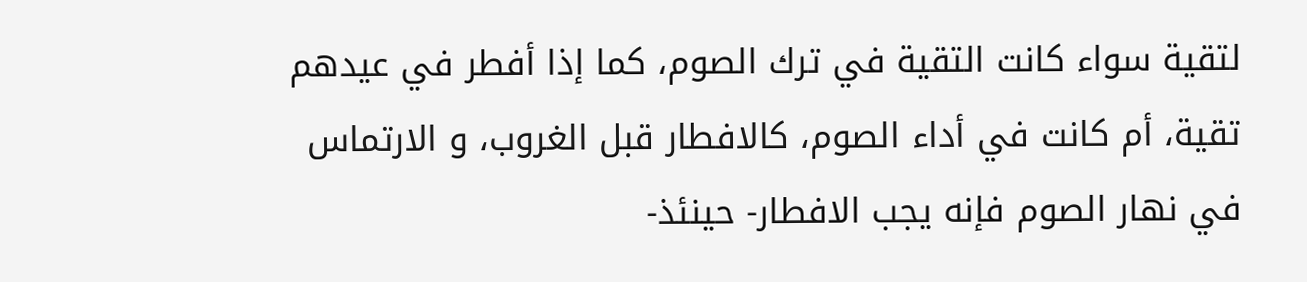لتقية سواء كانت التقية في ترك الصوم، كما إذا أفطر في عيدهم تقية، أم كانت في أداء الصوم، كالافطار قبل الغروب، و الارتماس في نهار الصوم فإنه يجب الافطار- حينئذ-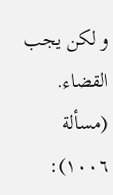و لكن يجب القضاء.
(مسألة ١٠٠٦):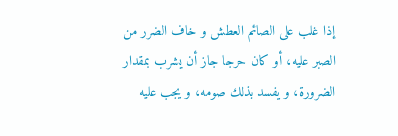إذا غلب على الصائم العطش و خاف الضرر من الصبر عليه، أو كان حرجا جاز أن يشرب بمقدار الضرورة، و يفسد بذلك صومه، و يجب عليه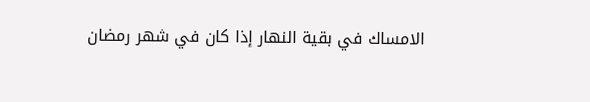الامساك في بقية النهار إذا كان في شهر رمضان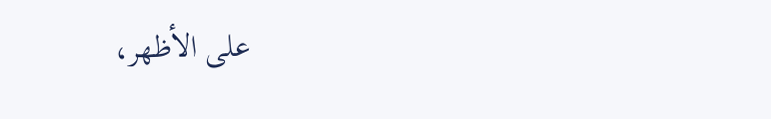على الأظهر،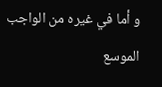و أما في غيره من الواجب الموسع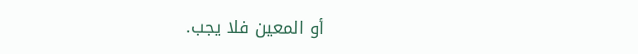أو المعين فلا يجب.